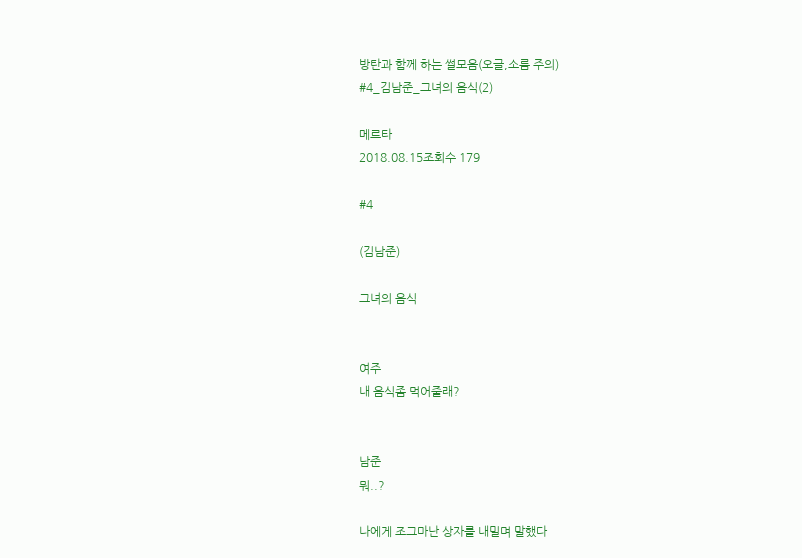방탄과 함께 하는 썰모음(오글,소름 주의)
#4_김남준_그녀의 음식(2)

메르타
2018.08.15조회수 179

#4

(김남준)

그녀의 음식


여주
내 음식좀 먹어줄래?


남준
뭐..?

나에게 조그마난 상자를 내밀며 말했다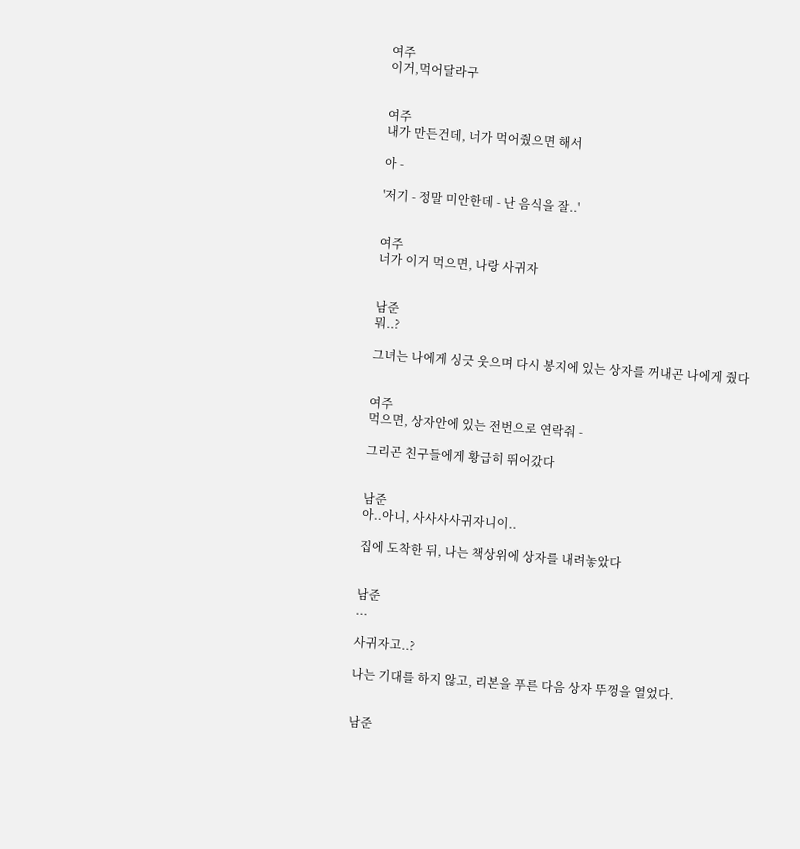여주
이거,먹어달라구


여주
내가 만든건데, 너가 먹어줬으면 해서

아 -

'저기 - 정말 미안한데 - 난 음식을 잘..'


여주
너가 이거 먹으면, 나랑 사귀자


남준
뭐..?

그녀는 나에게 싱긋 웃으며 다시 봉지에 있는 상자를 꺼내곤 나에게 줬다


여주
먹으면, 상자안에 있는 전번으로 연락줘 -

그리곤 친구들에게 황급히 뛰어갔다


남준
아..아니, 사사사사귀자니이..

집에 도착한 뒤, 나는 책상위에 상자를 내려놓았다


남준
...

사귀자고..?

나는 기대를 하지 않고, 리본을 푸른 다음 상자 뚜껑을 열었다.


남준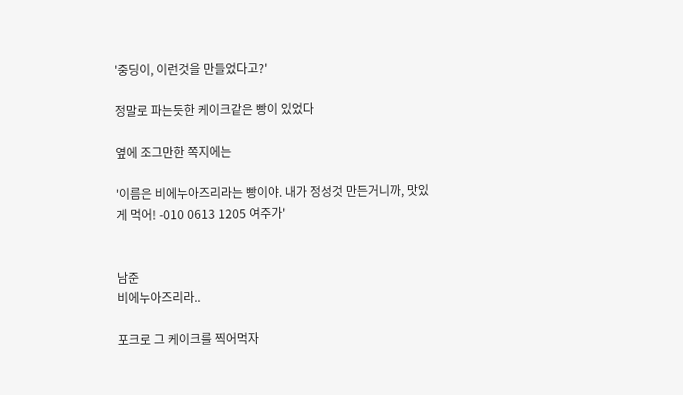'중딩이, 이런것을 만들었다고?'

정말로 파는듯한 케이크같은 빵이 있었다

옆에 조그만한 쪽지에는

'이름은 비에누아즈리라는 빵이야. 내가 정성것 만든거니까, 맛있게 먹어! -010 0613 1205 여주가'


남준
비에누아즈리라..

포크로 그 케이크를 찍어먹자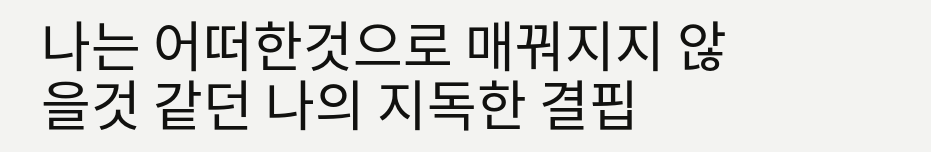나는 어떠한것으로 매꿔지지 않을것 같던 나의 지독한 결핍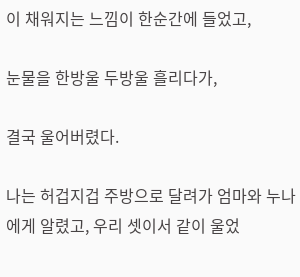이 채워지는 느낌이 한순간에 들었고,

눈물을 한방울 두방울 흘리다가,

결국 울어버렸다.

나는 허겁지겁 주방으로 달려가 엄마와 누나에게 알렸고, 우리 셋이서 같이 울었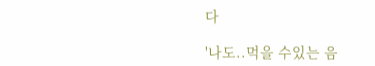다

'나도..먹을 수있는 음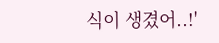식이 생겼어..!'